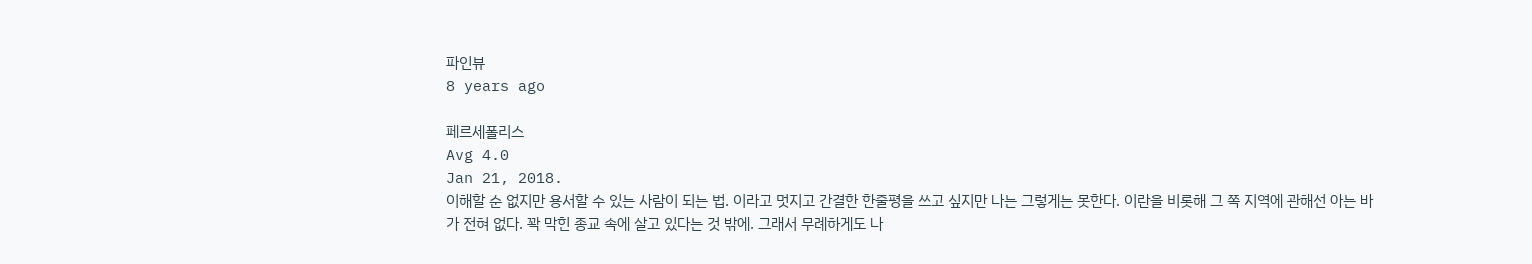파인뷰
8 years ago

페르세폴리스
Avg 4.0
Jan 21, 2018.
이해할 순 없지만 용서할 수 있는 사람이 되는 법. 이라고 멋지고 간결한 한줄평을 쓰고 싶지만 나는 그렇게는 못한다. 이란을 비롯해 그 쪽 지역에 관해선 아는 바가 전혀 없다. 꽉 막힌 종교 속에 살고 있다는 것 밖에. 그래서 무례하게도 나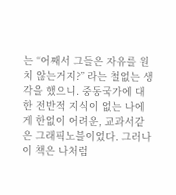는 “어째서 그들은 자유를 원치 않는거지?” 라는 철없는 생각을 했으니. 중동국가에 대한 전반적 지식이 없는 나에게 한없이 어려운, 교과서같은 그래픽노블이었다. 그러나 이 책은 나처럼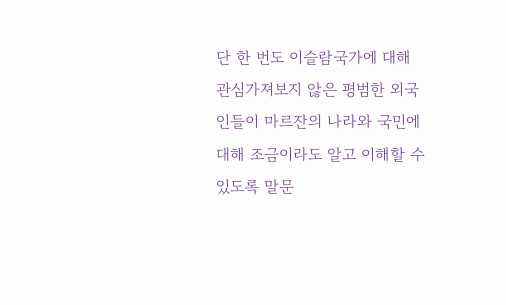단 한 번도 이슬람국가에 대해 관심가져보지 않은 평범한 외국인들이 마르잔의 나라와 국민에 대해 조금이라도 알고 이해할 수 있도록 말문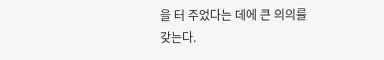을 터 주었다는 데에 큰 의의를 갖는다.